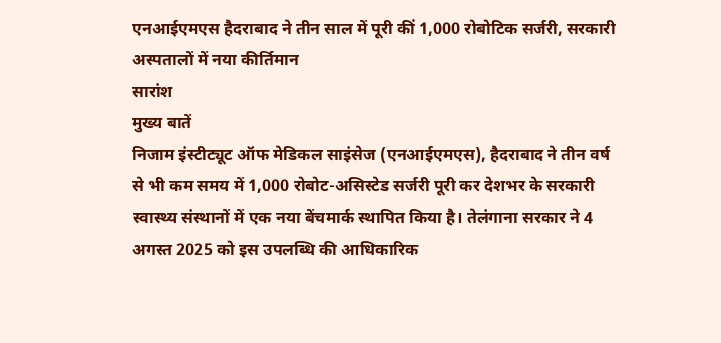एनआईएमएस हैदराबाद ने तीन साल में पूरी कीं 1,000 रोबोटिक सर्जरी, सरकारी अस्पतालों में नया कीर्तिमान
सारांश
मुख्य बातें
निजाम इंस्टीट्यूट ऑफ मेडिकल साइंसेज (एनआईएमएस), हैदराबाद ने तीन वर्ष से भी कम समय में 1,000 रोबोट-असिस्टेड सर्जरी पूरी कर देशभर के सरकारी स्वास्थ्य संस्थानों में एक नया बेंचमार्क स्थापित किया है। तेलंगाना सरकार ने 4 अगस्त 2025 को इस उपलब्धि की आधिकारिक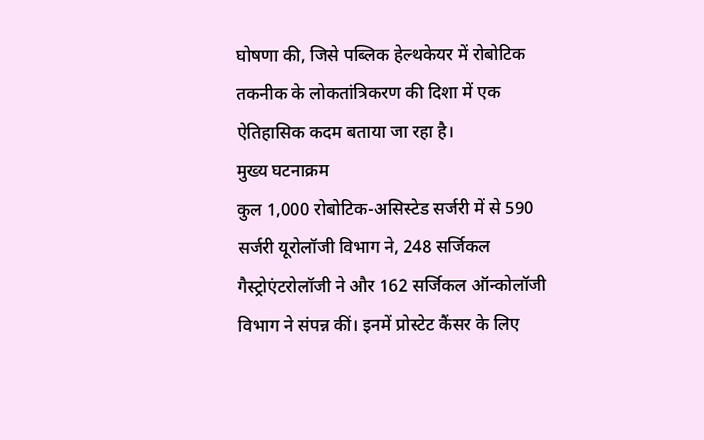घोषणा की, जिसे पब्लिक हेल्थकेयर में रोबोटिक तकनीक के लोकतांत्रिकरण की दिशा में एक ऐतिहासिक कदम बताया जा रहा है।
मुख्य घटनाक्रम
कुल 1,000 रोबोटिक-असिस्टेड सर्जरी में से 590 सर्जरी यूरोलॉजी विभाग ने, 248 सर्जिकल गैस्ट्रोएंटरोलॉजी ने और 162 सर्जिकल ऑन्कोलॉजी विभाग ने संपन्न कीं। इनमें प्रोस्टेट कैंसर के लिए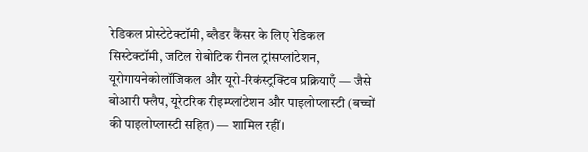रेडिकल प्रोस्टेटेक्टॉमी, ब्लैडर कैंसर के लिए रेडिकल सिस्टेक्टॉमी, जटिल रोबोटिक रीनल ट्रांसप्लांटेशन, यूरोगायनेकोलॉजिकल और यूरो-रिकंस्ट्रक्टिव प्रक्रियाएँ — जैसे बोआरी फ्लैप, यूरेटरिक रीइम्प्लांटेशन और पाइलोप्लास्टी (बच्चों की पाइलोप्लास्टी सहित) — शामिल रहीं।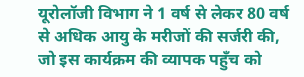यूरोलॉजी विभाग ने 1 वर्ष से लेकर 80 वर्ष से अधिक आयु के मरीजों की सर्जरी की, जो इस कार्यक्रम की व्यापक पहुँच को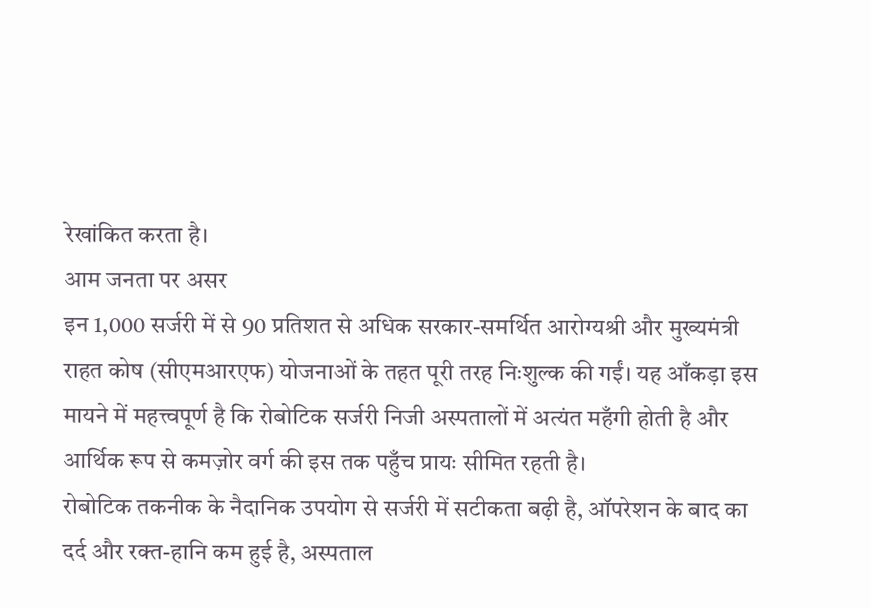रेखांकित करता है।
आम जनता पर असर
इन 1,000 सर्जरी में से 90 प्रतिशत से अधिक सरकार-समर्थित आरोग्यश्री और मुख्यमंत्री राहत कोष (सीएमआरएफ) योजनाओं के तहत पूरी तरह निःशुल्क की गईं। यह आँकड़ा इस मायने में महत्त्वपूर्ण है कि रोबोटिक सर्जरी निजी अस्पतालों में अत्यंत महँगी होती है और आर्थिक रूप से कमज़ोर वर्ग की इस तक पहुँच प्रायः सीमित रहती है।
रोबोटिक तकनीक के नैदानिक उपयोग से सर्जरी में सटीकता बढ़ी है, ऑपरेशन के बाद का दर्द और रक्त-हानि कम हुई है, अस्पताल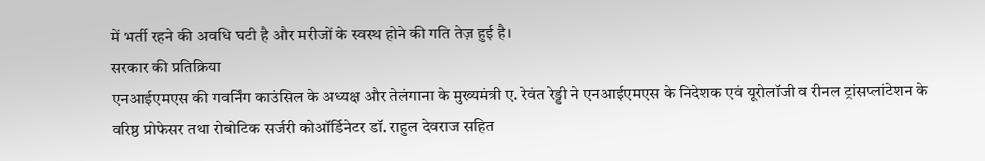में भर्ती रहने की अवधि घटी है और मरीजों के स्वस्थ होने की गति तेज़ हुई है।
सरकार की प्रतिक्रिया
एनआईएमएस की गवर्निंग काउंसिल के अध्यक्ष और तेलंगाना के मुख्यमंत्री ए. रेवंत रेड्डी ने एनआईएमएस के निदेशक एवं यूरोलॉजी व रीनल ट्रांसप्लांटेशन के वरिष्ठ प्रोफेसर तथा रोबोटिक सर्जरी कोऑर्डिनेटर डॉ. राहुल देवराज सहित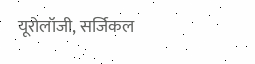यूरोलॉजी, सर्जिकल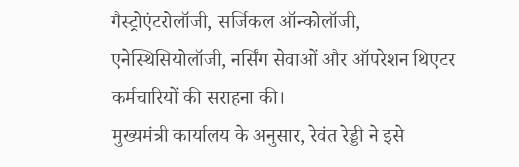गैस्ट्रोएंटरोलॉजी, सर्जिकल ऑन्कोलॉजी, एनेस्थिसियोलॉजी, नर्सिंग सेवाओं और ऑपरेशन थिएटर कर्मचारियों की सराहना की।
मुख्यमंत्री कार्यालय के अनुसार, रेवंत रेड्डी ने इसे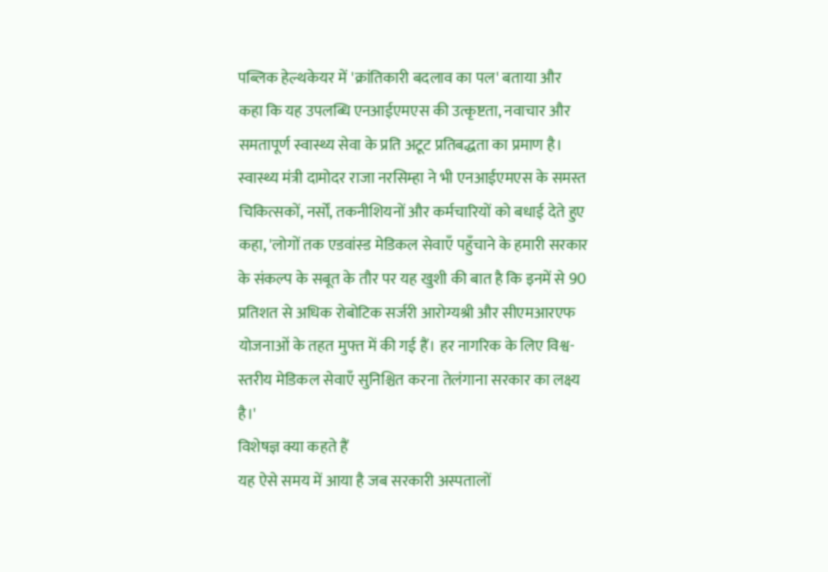पब्लिक हेल्थकेयर में 'क्रांतिकारी बदलाव का पल' बताया और कहा कि यह उपलब्धि एनआईएमएस की उत्कृष्टता, नवाचार और समतापूर्ण स्वास्थ्य सेवा के प्रति अटूट प्रतिबद्धता का प्रमाण है।
स्वास्थ्य मंत्री दामोदर राजा नरसिम्हा ने भी एनआईएमएस के समस्त चिकित्सकों, नर्सों, तकनीशियनों और कर्मचारियों को बधाई देते हुए कहा, 'लोगों तक एडवांस्ड मेडिकल सेवाएँ पहुँचाने के हमारी सरकार के संकल्प के सबूत के तौर पर यह खुशी की बात है कि इनमें से 90 प्रतिशत से अधिक रोबोटिक सर्जरी आरोग्यश्री और सीएमआरएफ योजनाओं के तहत मुफ्त में की गई हैं। हर नागरिक के लिए विश्व-स्तरीय मेडिकल सेवाएँ सुनिश्चित करना तेलंगाना सरकार का लक्ष्य है।'
विशेषज्ञ क्या कहते हैं
यह ऐसे समय में आया है जब सरकारी अस्पतालों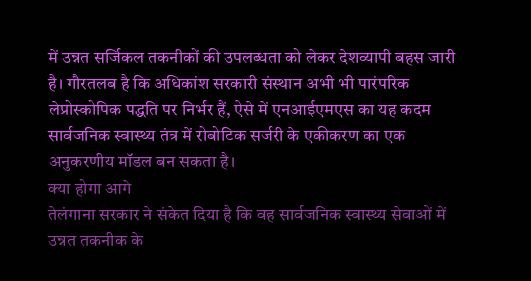में उन्नत सर्जिकल तकनीकों की उपलब्धता को लेकर देशव्यापी बहस जारी है। गौरतलब है कि अधिकांश सरकारी संस्थान अभी भी पारंपरिक लेप्रोस्कोपिक पद्धति पर निर्भर हैं, ऐसे में एनआईएमएस का यह कदम सार्वजनिक स्वास्थ्य तंत्र में रोबोटिक सर्जरी के एकीकरण का एक अनुकरणीय मॉडल बन सकता है।
क्या होगा आगे
तेलंगाना सरकार ने संकेत दिया है कि वह सार्वजनिक स्वास्थ्य सेवाओं में उन्नत तकनीक के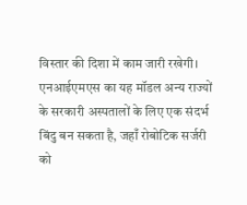विस्तार की दिशा में काम जारी रखेगी। एनआईएमएस का यह मॉडल अन्य राज्यों के सरकारी अस्पतालों के लिए एक संदर्भ बिंदु बन सकता है, जहाँ रोबोटिक सर्जरी को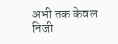अभी तक केवल निजी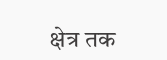क्षेत्र तक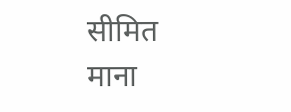सीमित माना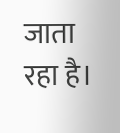जाता रहा है।